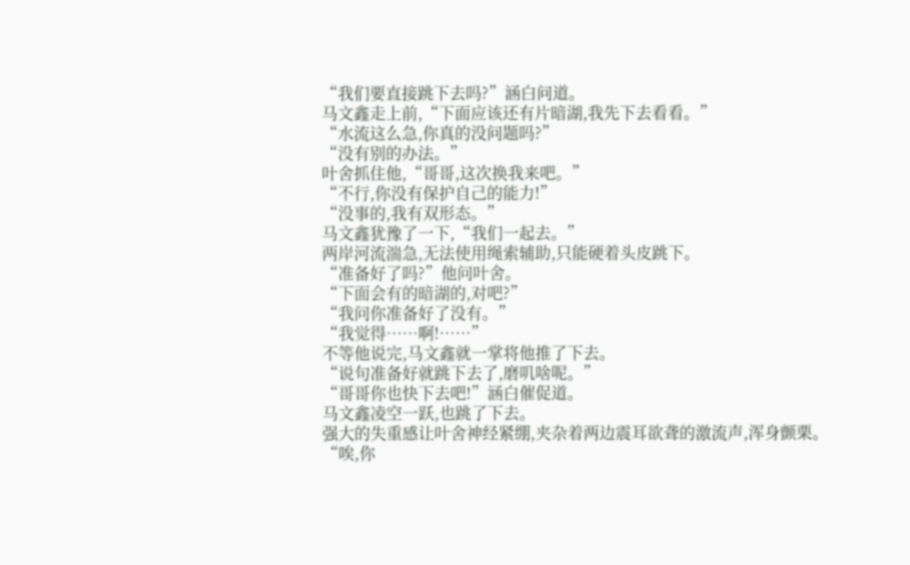“我们要直接跳下去吗?”涵白问道。
马文鑫走上前,“下面应该还有片暗湖,我先下去看看。”
“水流这么急,你真的没问题吗?”
“没有别的办法。”
叶舍抓住他,“哥哥,这次换我来吧。”
“不行,你没有保护自己的能力!”
“没事的,我有双形态。”
马文鑫犹豫了一下,“我们一起去。”
两岸河流湍急,无法使用绳索辅助,只能硬着头皮跳下。
“准备好了吗?”他问叶舍。
“下面会有的暗湖的,对吧?”
“我问你准备好了没有。”
“我觉得……啊!……”
不等他说完,马文鑫就一掌将他推了下去。
“说句准备好就跳下去了,磨叽啥呢。”
“哥哥你也快下去吧!”涵白催促道。
马文鑫凌空一跃,也跳了下去。
强大的失重感让叶舍神经紧绷,夹杂着两边震耳欲聋的激流声,浑身颤栗。
“唉,你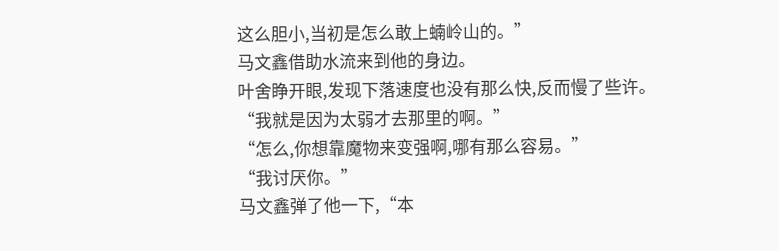这么胆小,当初是怎么敢上蝻岭山的。”
马文鑫借助水流来到他的身边。
叶舍睁开眼,发现下落速度也没有那么快,反而慢了些许。
“我就是因为太弱才去那里的啊。”
“怎么,你想靠魔物来变强啊,哪有那么容易。”
“我讨厌你。”
马文鑫弹了他一下,“本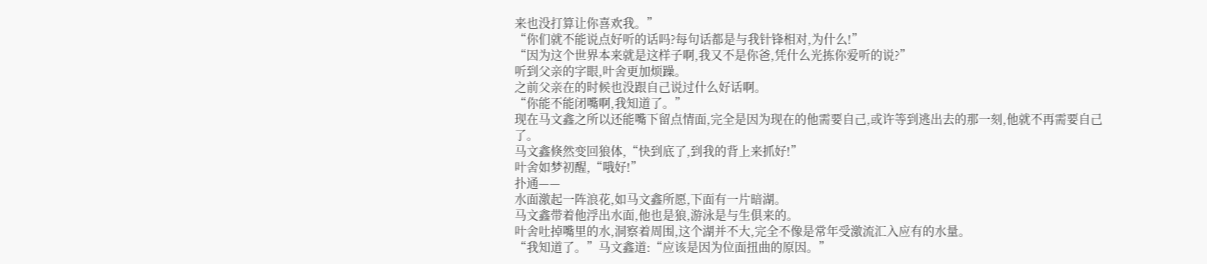来也没打算让你喜欢我。”
“你们就不能说点好听的话吗?每句话都是与我针锋相对,为什么!”
“因为这个世界本来就是这样子啊,我又不是你爸,凭什么光拣你爱听的说?”
听到父亲的字眼,叶舍更加烦躁。
之前父亲在的时候也没跟自己说过什么好话啊。
“你能不能闭嘴啊,我知道了。”
现在马文鑫之所以还能嘴下留点情面,完全是因为现在的他需要自己,或许等到逃出去的那一刻,他就不再需要自己了。
马文鑫倏然变回狼体,“快到底了,到我的背上来抓好!”
叶舍如梦初醒,“哦好!”
扑通——
水面激起一阵浪花,如马文鑫所愿,下面有一片暗湖。
马文鑫带着他浮出水面,他也是狼,游泳是与生俱来的。
叶舍吐掉嘴里的水,洞察着周围,这个湖并不大,完全不像是常年受激流汇入应有的水量。
“我知道了。”马文鑫道:“应该是因为位面扭曲的原因。”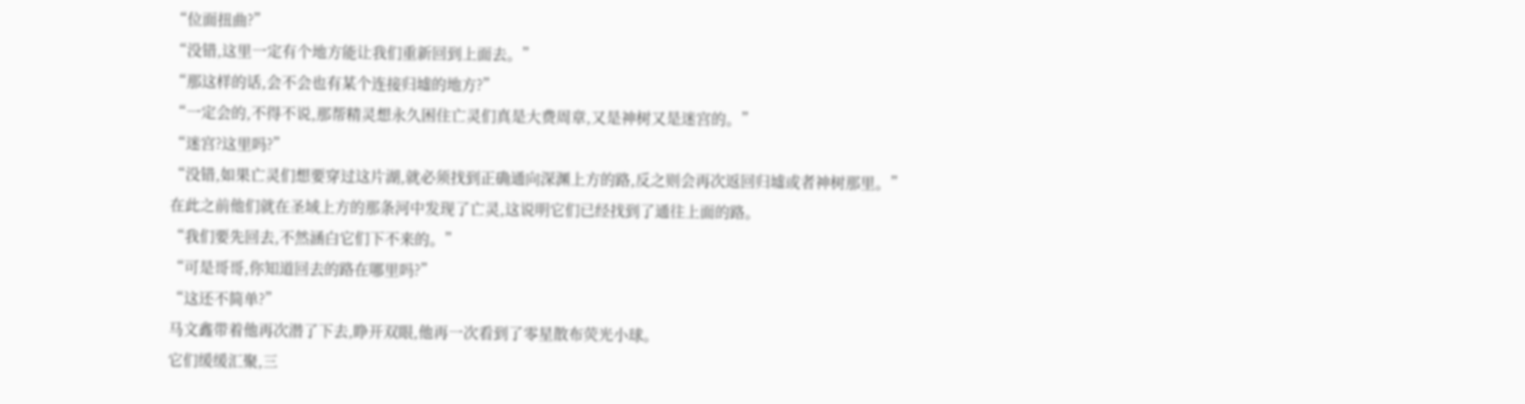“位面扭曲?”
“没错,这里一定有个地方能让我们重新回到上面去。”
“那这样的话,会不会也有某个连接归墟的地方?”
“一定会的,不得不说,那帮精灵想永久困住亡灵们真是大费周章,又是神树又是迷宫的。”
“迷宫?这里吗?”
“没错,如果亡灵们想要穿过这片湖,就必须找到正确通向深渊上方的路,反之则会再次返回归墟或者神树那里。”
在此之前他们就在圣域上方的那条河中发现了亡灵,这说明它们已经找到了通往上面的路。
“我们要先回去,不然涵白它们下不来的。”
“可是哥哥,你知道回去的路在哪里吗?”
“这还不简单?”
马文鑫带着他再次潜了下去,睁开双眼,他再一次看到了零星散布荧光小球。
它们缓缓汇聚,三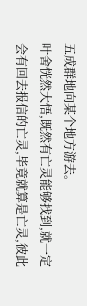五成群地向某个地方游去。
叶舍恍然大悟,既然有亡灵能够找到,就一定会有回去报信的亡灵,毕竟就算是亡灵,彼此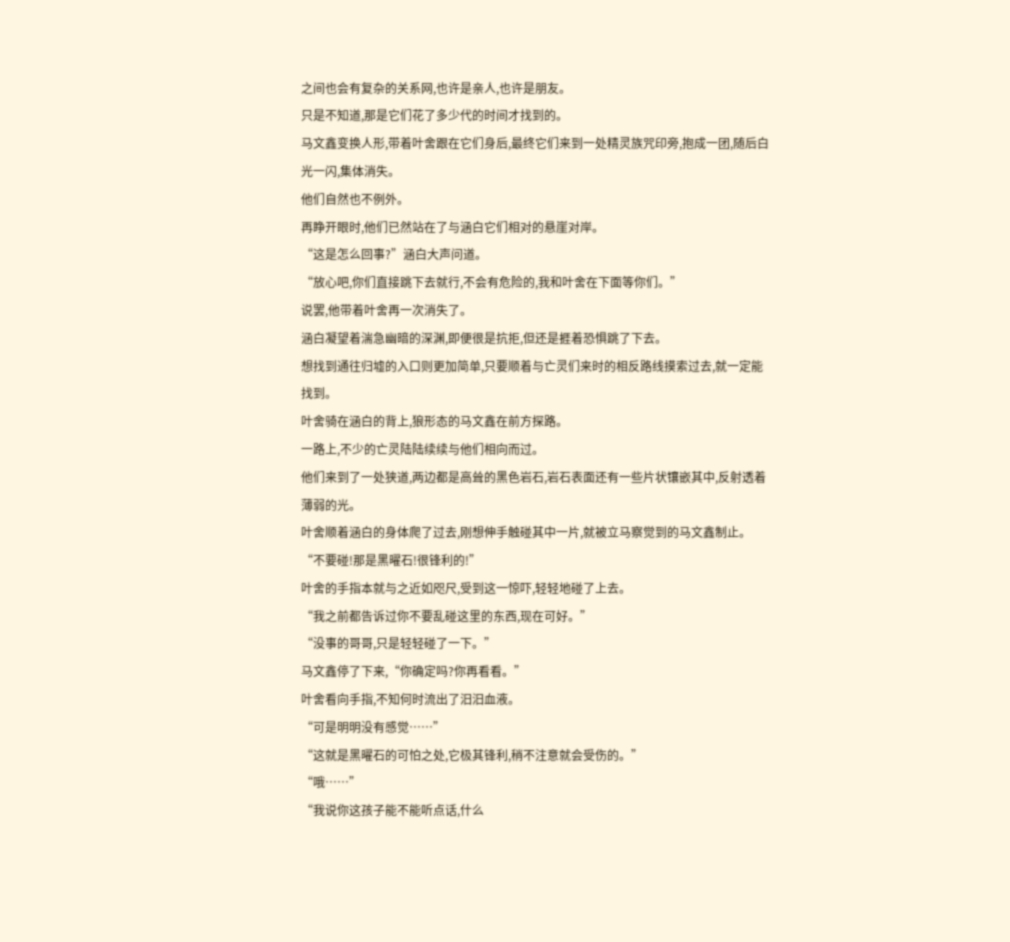之间也会有复杂的关系网,也许是亲人,也许是朋友。
只是不知道,那是它们花了多少代的时间才找到的。
马文鑫变换人形,带着叶舍跟在它们身后,最终它们来到一处精灵族咒印旁,抱成一团,随后白光一闪,集体消失。
他们自然也不例外。
再睁开眼时,他们已然站在了与涵白它们相对的悬崖对岸。
“这是怎么回事?”涵白大声问道。
“放心吧,你们直接跳下去就行,不会有危险的,我和叶舍在下面等你们。”
说罢,他带着叶舍再一次消失了。
涵白凝望着湍急幽暗的深渊,即便很是抗拒,但还是捱着恐惧跳了下去。
想找到通往归墟的入口则更加简单,只要顺着与亡灵们来时的相反路线摸索过去,就一定能找到。
叶舍骑在涵白的背上,狼形态的马文鑫在前方探路。
一路上,不少的亡灵陆陆续续与他们相向而过。
他们来到了一处狭道,两边都是高耸的黑色岩石,岩石表面还有一些片状镶嵌其中,反射透着薄弱的光。
叶舍顺着涵白的身体爬了过去,刚想伸手触碰其中一片,就被立马察觉到的马文鑫制止。
“不要碰!那是黑曜石!很锋利的!”
叶舍的手指本就与之近如咫尺,受到这一惊吓,轻轻地碰了上去。
“我之前都告诉过你不要乱碰这里的东西,现在可好。”
“没事的哥哥,只是轻轻碰了一下。”
马文鑫停了下来,“你确定吗?你再看看。”
叶舍看向手指,不知何时流出了汨汨血液。
“可是明明没有感觉……”
“这就是黑曜石的可怕之处,它极其锋利,稍不注意就会受伤的。”
“哦……”
“我说你这孩子能不能听点话,什么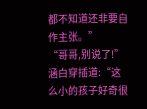都不知道还非要自作主张。”
“哥哥,别说了!”涵白穿插道:“这么小的孩子好奇很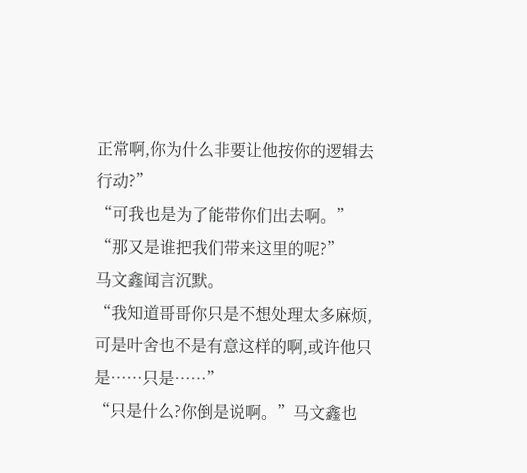正常啊,你为什么非要让他按你的逻辑去行动?”
“可我也是为了能带你们出去啊。”
“那又是谁把我们带来这里的呢?”
马文鑫闻言沉默。
“我知道哥哥你只是不想处理太多麻烦,可是叶舍也不是有意这样的啊,或许他只是……只是……”
“只是什么?你倒是说啊。”马文鑫也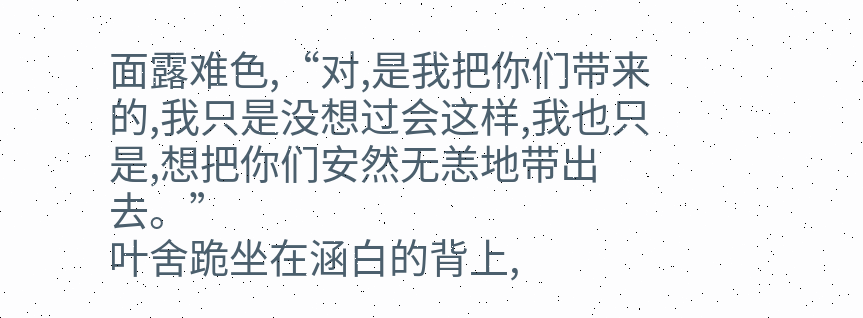面露难色,“对,是我把你们带来的,我只是没想过会这样,我也只是,想把你们安然无恙地带出去。”
叶舍跪坐在涵白的背上,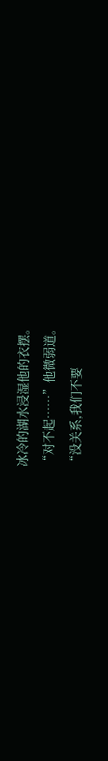冰冷的湖水浸湿他的衣摆。
“对不起……”他微弱道。
“没关系,我们不要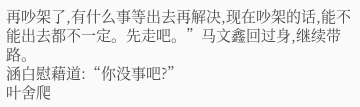再吵架了,有什么事等出去再解决,现在吵架的话,能不能出去都不一定。先走吧。”马文鑫回过身,继续带路。
涵白慰藉道:“你没事吧?”
叶舍爬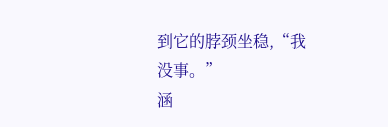到它的脖颈坐稳,“我没事。”
涵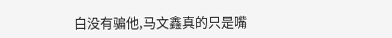白没有骗他,马文鑫真的只是嘴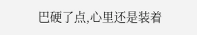巴硬了点,心里还是装着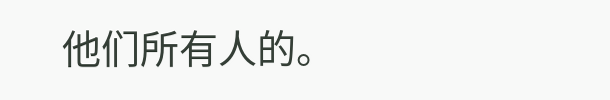他们所有人的。